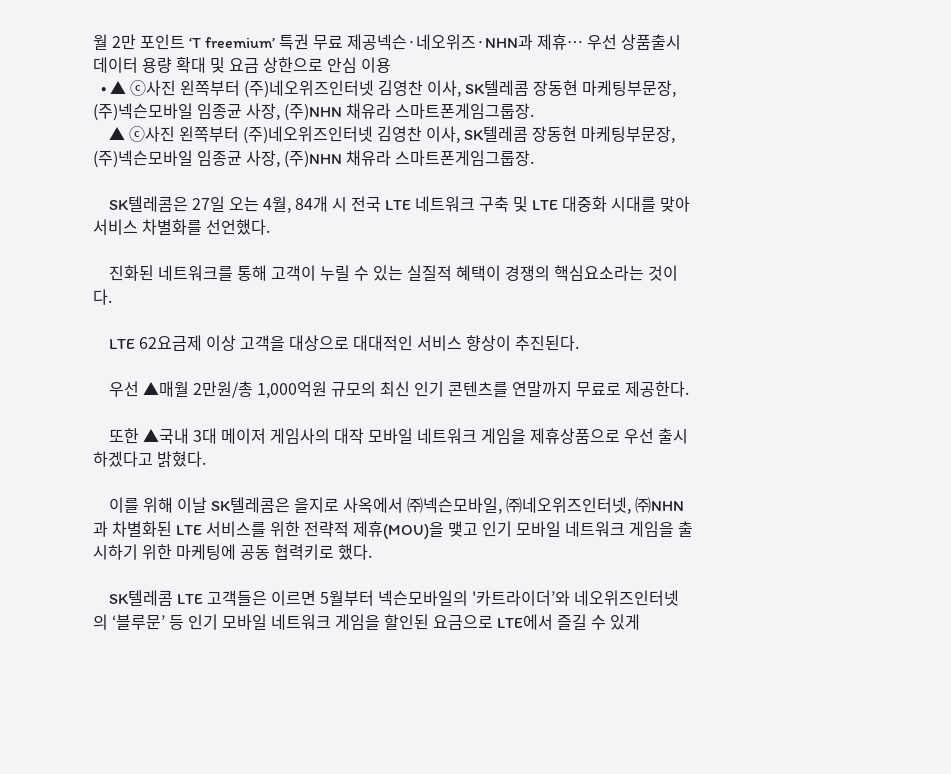월 2만 포인트 ‘T freemium’ 특권 무료 제공넥슨·네오위즈·NHN과 제휴… 우선 상품출시데이터 용량 확대 및 요금 상한으로 안심 이용
  • ▲ ⓒ사진 왼쪽부터 (주)네오위즈인터넷 김영찬 이사, SK텔레콤 장동현 마케팅부문장, (주)넥슨모바일 임종균 사장, (주)NHN 채유라 스마트폰게임그룹장.
    ▲ ⓒ사진 왼쪽부터 (주)네오위즈인터넷 김영찬 이사, SK텔레콤 장동현 마케팅부문장, (주)넥슨모바일 임종균 사장, (주)NHN 채유라 스마트폰게임그룹장.

    SK텔레콤은 27일 오는 4월, 84개 시 전국 LTE 네트워크 구축 및 LTE 대중화 시대를 맞아 서비스 차별화를 선언했다.

    진화된 네트워크를 통해 고객이 누릴 수 있는 실질적 혜택이 경쟁의 핵심요소라는 것이다.

    LTE 62요금제 이상 고객을 대상으로 대대적인 서비스 향상이 추진된다.

    우선 ▲매월 2만원/총 1,000억원 규모의 최신 인기 콘텐츠를 연말까지 무료로 제공한다.

    또한 ▲국내 3대 메이저 게임사의 대작 모바일 네트워크 게임을 제휴상품으로 우선 출시하겠다고 밝혔다.

    이를 위해 이날 SK텔레콤은 을지로 사옥에서 ㈜넥슨모바일, ㈜네오위즈인터넷, ㈜NHN과 차별화된 LTE 서비스를 위한 전략적 제휴(MOU)을 맺고 인기 모바일 네트워크 게임을 출시하기 위한 마케팅에 공동 협력키로 했다.

    SK텔레콤 LTE 고객들은 이르면 5월부터 넥슨모바일의 '카트라이더’와 네오위즈인터넷의 ‘블루문’ 등 인기 모바일 네트워크 게임을 할인된 요금으로 LTE에서 즐길 수 있게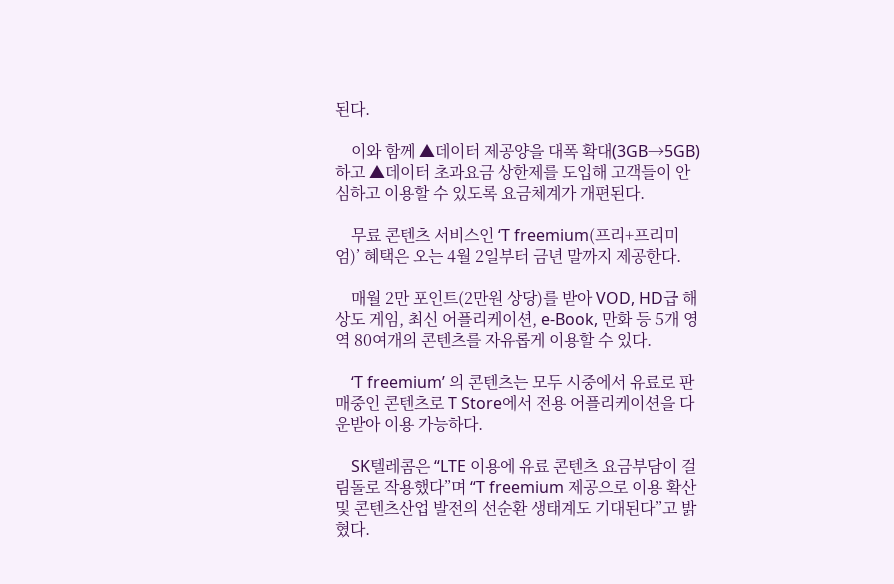된다.

    이와 함께 ▲데이터 제공양을 대폭 확대(3GB→5GB)하고 ▲데이터 초과요금 상한제를 도입해 고객들이 안심하고 이용할 수 있도록 요금체계가 개편된다.

    무료 콘텐츠 서비스인 ‘T freemium(프리+프리미엄)’ 혜택은 오는 4월 2일부터 금년 말까지 제공한다.

    매월 2만 포인트(2만원 상당)를 받아 VOD, HD급 해상도 게임, 최신 어플리케이션, e-Book, 만화 등 5개 영역 80여개의 콘텐츠를 자유롭게 이용할 수 있다.

    ‘T freemium’ 의 콘텐츠는 모두 시중에서 유료로 판매중인 콘텐츠로 T Store에서 전용 어플리케이션을 다운받아 이용 가능하다.

    SK텔레콤은 “LTE 이용에 유료 콘텐츠 요금부담이 걸림돌로 작용했다”며 “T freemium 제공으로 이용 확산 및 콘텐츠산업 발전의 선순환 생태계도 기대된다”고 밝혔다.